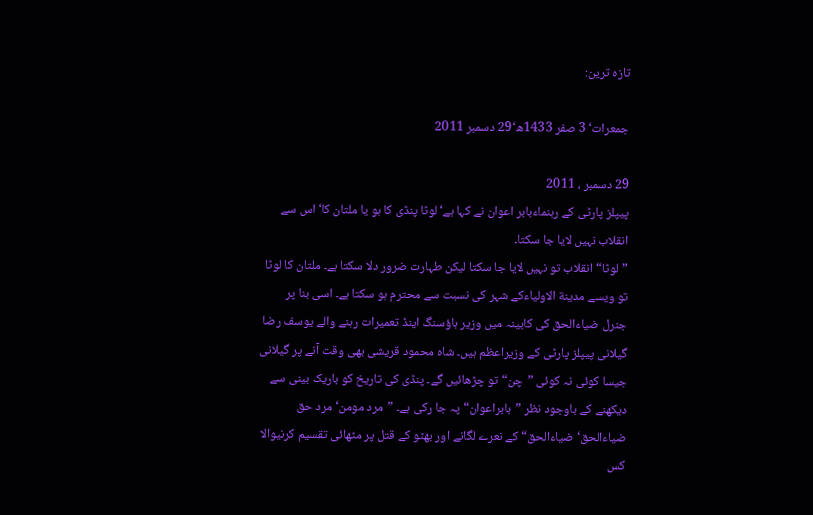تازہ ترین:

جمعرات‘ 3 صفر 1433ھ‘29 دسمبر 2011

29 دسمبر ، 2011
پیپلز پارٹی کے رہنماءبابر اعوان نے کہا ہے‘ لوٹا پنڈی کا ہو یا ملتان کا‘ اس سے انقلاب نہیں لایا جا سکتا۔
”لوٹا“ انقلاب تو نہیں لایا جا سکتا لیکن طہارت ضرور دلا سکتا ہے۔ ملتان کا لوٹا تو ویسے مدینة الاولیاءکے شہر کی نسبت سے محترم ہو سکتا ہے۔ اسی بنا پر جنرل ضیاءالحق کی کابینہ میں وزیر ہاؤسنگ اینڈ تعمیرات رہنے والے یوسف رضا گیلانی پیپلز پارٹی کے وزیراعظم ہیں۔ شاہ محمود قریشی بھی وقت آنے پر گیلانی جیسا کوئی نہ کوئی ”چن“ تو چڑھائیں گے۔ پنڈی کی تاریخ کو باریک بینی سے دیکھنے کے باوجود نظر ”بابراعوان“ پہ جا رکی ہے۔ ”مرد مومن‘ مرد حق ضیاءالحق‘ ضیاءالحق“ کے نعرے لگانے اور بھٹو کے قتل پر مٹھائی تقسیم کرنیوالا کس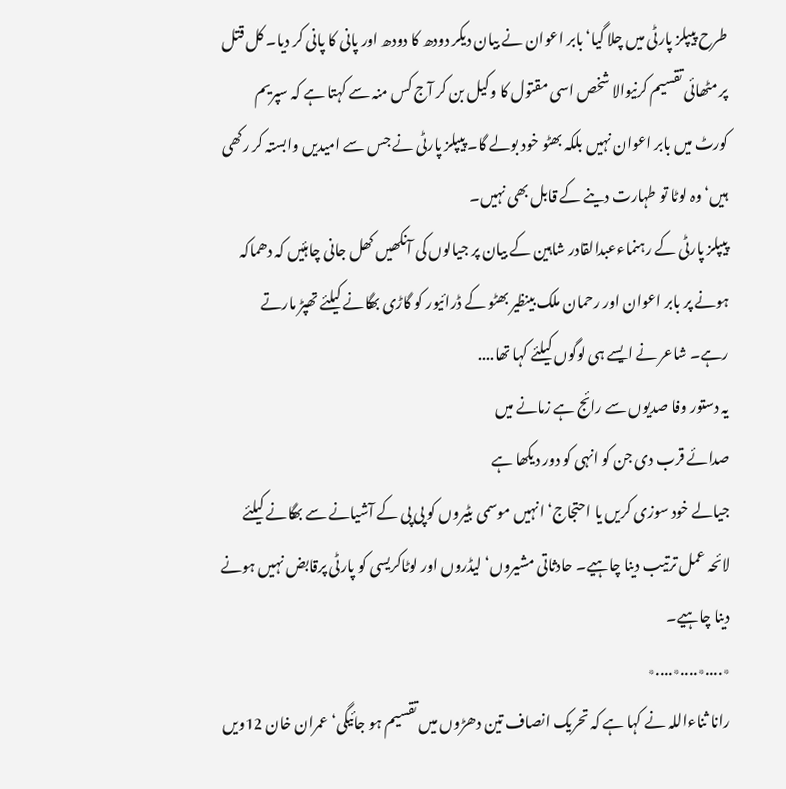طرح پیپلز پارٹی میں چلا گیا‘ بابر اعوان نے بیان دیکر دودھ کا دودھ اور پانی کا پانی کر دیا۔ کل قتل پر مٹھائی تقسیم کرنیوالا شخص اسی مقتول کا وکیل بن کر آج کس منہ سے کہتا ہے کہ سپریم کورٹ میں بابر اعوان نہیں بلکہ بھٹو خود بولے گا۔ پیپلز پارٹی نے جس سے امیدیں وابستہ کر رکھی ہیں‘ وہ لوٹا تو طہارت دینے کے قابل بھی نہیں۔
پیپلز پارٹی کے رہنماءعبدالقادر شاہین کے بیان پر جیالوں کی آنکھیں کھل جانی چاہئیں کہ دھماکہ ہونے پر بابر اعوان اور رحمان ملک بینظیر بھٹو کے ڈرائیور کو گاڑی بھگانے کیلئے تھپڑ مارتے رہے۔ شاعر نے ایسے ہی لوگوں کیلئے کہا تھا....
یہ دستور وفا صدیوں سے رائج ہے زمانے میں
صدائے قرب دی جن کو انہی کو دور دیکھا ہے
جیالے خود سوزی کریں یا احتجاج‘ انہیں موسمی بٹیروں کو پی پی کے آشیانے سے بھگانے کیلئے لائحہ عمل ترتیب دینا چاہیے۔ حادثاتی مشیروں‘ لیڈروں اور لوٹاکریسی کو پارٹی پرقابض نہیں ہونے دینا چاہیے۔
٭....٭....٭....٭
رانا ثناءاللہ نے کہا ہے کہ تحریک انصاف تین دھڑوں میں تقسیم ہو جائیگی‘ عمران خان 12ویں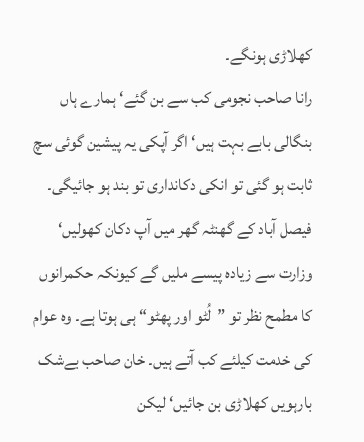کھلاڑی ہونگے۔
رانا صاحب نجومی کب سے بن گئے‘ ہمارے ہاں بنگالی بابے بہت ہیں‘ اگر آپکی یہ پیشین گوئی سچ ثابت ہو گئی تو انکی دکانداری تو بند ہو جائیگی۔ فیصل آباد کے گھنٹہ گھر میں آپ دکان کھولیں‘ وزارت سے زیادہ پیسے ملیں گے کیونکہ حکمرانوں کا مطمح نظر تو ”لُٹو اور پھٹو“ ہی ہوتا ہے۔ وہ عوام کی خدمت کیلئے کب آتے ہیں۔ خان صاحب بےشک بارہویں کھلاڑی بن جائیں‘ لیکن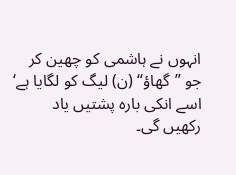انہوں نے ہاشمی کو چھین کر جو ”گھاؤ“ (ن) لیگ کو لگایا ہے‘ اسے انکی بارہ پشتیں یاد رکھیں گی۔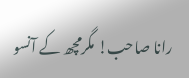رانا صاحب! مگرمچھ کے آنسو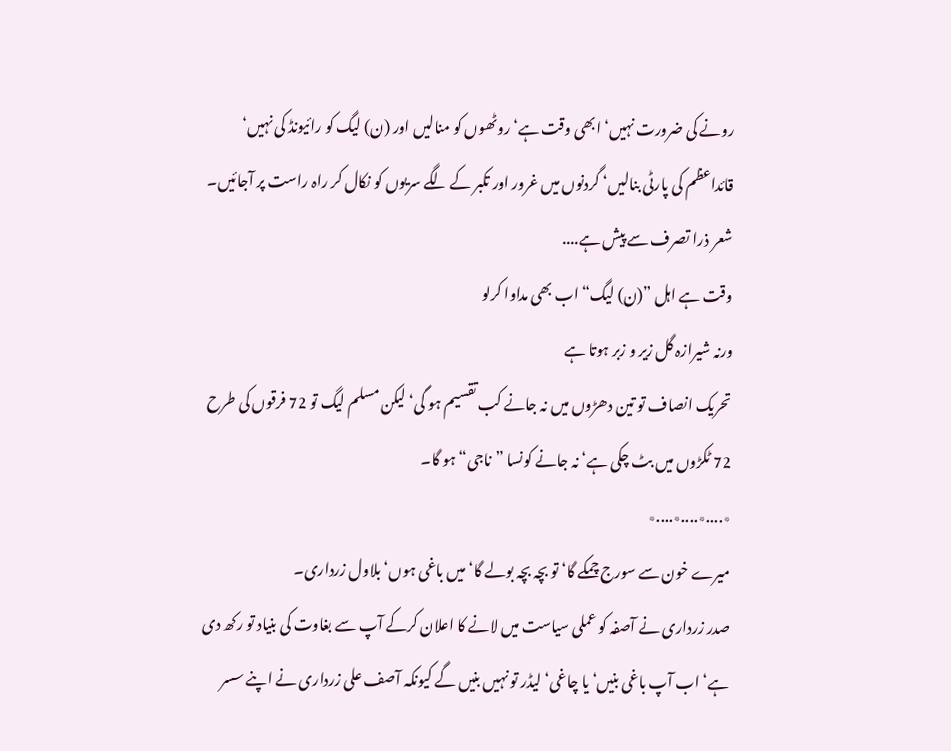رونے کی ضرورت نہیں‘ ابھی وقت ہے‘ روٹھوں کو منالیں اور (ن) لیگ کو رائیونڈ کی نہیں‘ قائداعظم کی پارٹی بنالیں‘ گردنوں میں غرور اور تکبر کے لگے سریوں کو نکال کر راہ راست پر آجائیں۔ شعر ذرا تصرف سے پیش ہے....
وقت ہے اہل ”(ن) لیگ“ اب بھی مداوا کرلو
ورنہ شیرازہ گل زیر و زبر ہوتا ہے
تحریک انصاف تو تین دھڑوں میں نہ جانے کب تقسیم ہو گی‘ لیکن مسلم لیگ تو 72 فرقوں کی طرح 72 ٹکڑوں میں بٹ چکی ہے‘ نہ جانے کونسا ”ناجی“ ہو گا۔
٭....٭....٭....٭
میرے خون سے سورج چمکے گا‘ تو بچہ بچہ بولے گا‘ میں باغی ہوں‘ بلاول زرداری۔
صدر زرداری نے آصفہ کو عملی سیاست میں لانے کا اعلان کرکے آپ سے بغاوت کی بنیاد تو رکھ دی ہے‘ اب آپ باغی بنیں‘ یا چاغی‘ لیڈر تو نہیں بنیں گے کیونکہ آصف علی زرداری نے اپنے سسر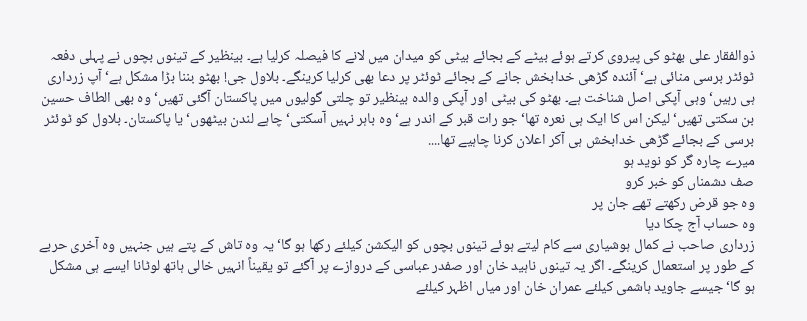ذوالفقار علی بھٹو کی پیروی کرتے ہوئے بیٹے کے بجائے بیٹی کو میدان میں لانے کا فیصلہ کرلیا ہے۔ بینظیر کے تینوں بچوں نے پہلی دفعہ ٹوئٹر برسی منائی ہے‘ آئندہ گڑھی خدابخش جانے کے بجائے ٹوئٹر پر دعا بھی کرلیا کرینگے۔ بلاول جی! بھٹو بننا بڑا مشکل ہے‘ آپ زرداری ہی رہیں‘ وہی آپکی اصل شناخت ہے۔ بھٹو کی بیٹی اور آپکی والدہ بینظیر تو چلتی گولیوں میں پاکستان آگئی تھیں‘ وہ بھی الطاف حسین بن سکتی تھیں‘ لیکن اس کا ایک ہی نعرہ تھا‘ جو رات قبر کے اندر ہے‘ وہ باہر نہیں آسکتی‘ چاہے لندن بیٹھوں‘ یا پاکستان۔ بلاول کو ٹوئٹر برسی کے بجائے گڑھی خدابخش ہی آکر اعلان کرنا چاہیے تھا....
میرے چارہ گر کو نوید ہو
صف دشمناں کو خبر کرو
وہ جو قرض رکھتے تھے جان پر
وہ حساب آج چکا دیا
زرداری صاحب نے کمال ہوشیاری سے کام لیتے ہوئے تینوں بچوں کو الیکشن کیلئے رکھا ہو گا‘ یہ وہ تاش کے پتے ہیں جنہیں وہ آخری حربے کے طور پر استعمال کرینگے۔ اگر یہ تینوں ناہید خان اور صفدر عباسی کے دروازے پر آگئے تو یقیناً انہیں خالی ہاتھ لوٹانا ایسے ہی مشکل ہو گا‘ جیسے جاوید ہاشمی کیلئے عمران خان اور میاں اظہر کیلئے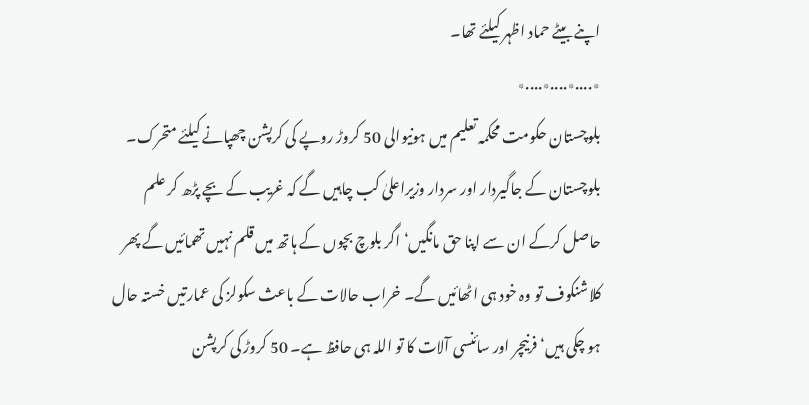اپنے بیٹے حماد اظہر کیلئے تھا۔
٭....٭....٭....٭
بلوچستان حکومت محکمہ تعلیم میں ہونیوالی 50 کروڑ روپے کی کرپشن چھپانے کیلئے متحرک۔
بلوچستان کے جاگیردار اور سردار وزیراعلیٰ کب چاہیں گے کہ غریب کے بچے پڑھ کر علم حاصل کرکے ان سے اپنا حق مانگیں‘ اگر بلوچ بچوں کے ہاتھ میں قلم نہیں تھمائیں گے پھر کلاشنکوف تو وہ خود ہی اٹھائیں گے۔ خراب حالات کے باعث سکولز کی عمارتیں خستہ حال ہو چکی ہیں‘ فرنیچر اور سائنسی آلات کا تو اللہ ہی حافظ ہے۔ 50 کروڑ کی کرپشن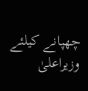چھپانے کیلئے وزیراعلیٰ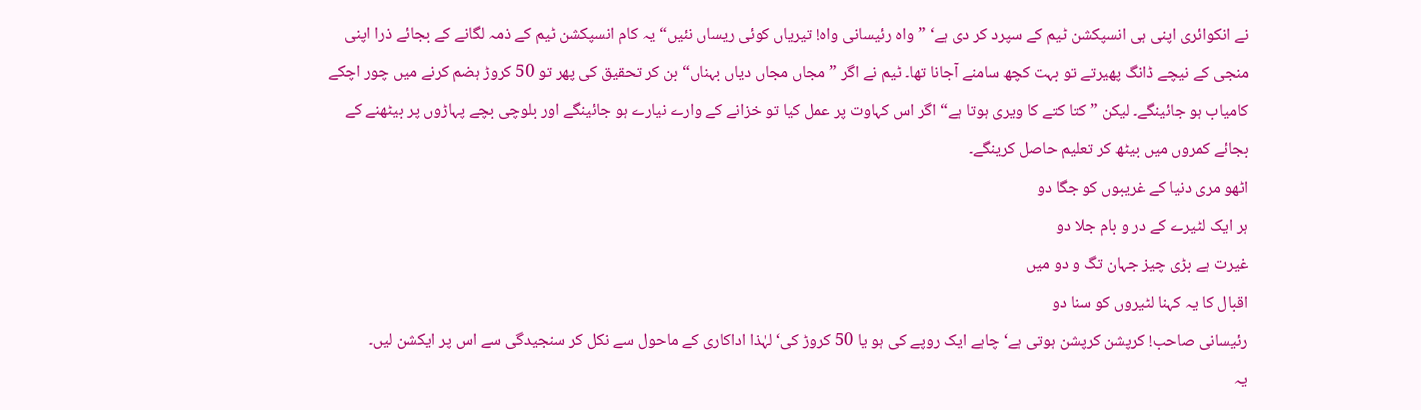نے انکوائری اپنی ہی انسپکشن ٹیم کے سپرد کر دی ہے‘ ”واہ رئیسانی واہ! تیریاں کوئی ریساں نئیں“ یہ کام انسپکشن ٹیم کے ذمہ لگانے کے بجائے ذرا اپنی منجی کے نیچے ڈانگ پھیرتے تو بہت کچھ سامنے آجانا تھا۔ ٹیم نے اگر ”مجاں مجاں دیاں بہناں“ بن کر تحقیق کی پھر تو 50 کروڑ ہضم کرنے میں چور اچکے کامیاب ہو جائینگے۔ لیکن ”کتا کتے کا ویری ہوتا ہے“ اگر اس کہاوت پر عمل کیا تو خزانے کے وارے نیارے ہو جائینگے اور بلوچی بچے پہاڑوں پر بیٹھنے کے بجائے کمروں میں بیٹھ کر تعلیم حاصل کرینگے۔
اٹھو مری دنیا کے غریبوں کو جگا دو
ہر ایک لٹیرے کے در و بام جلا دو
غیرت ہے بڑی چیز جہان تگ و دو میں
اقبال کا یہ کہنا لٹیروں کو سنا دو
رئیسانی صاحب! کرپشن کرپشن ہوتی ہے‘ چاہے ایک روپے کی ہو یا 50 کروڑ کی‘ لہٰذا اداکاری کے ماحول سے نکل کر سنجیدگی سے اس پر ایکشن لیں۔
یہ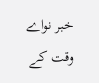خبر نواے وقت کے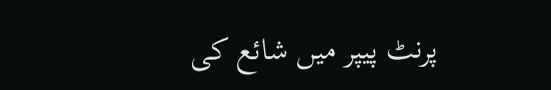پرنٹ پیپر میں شائع کی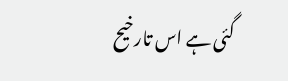گئی ہے اس تارخیح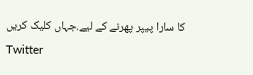کا سارا پیپر پھرنے کے لیے.جہاں کلیک کریں
Twitter